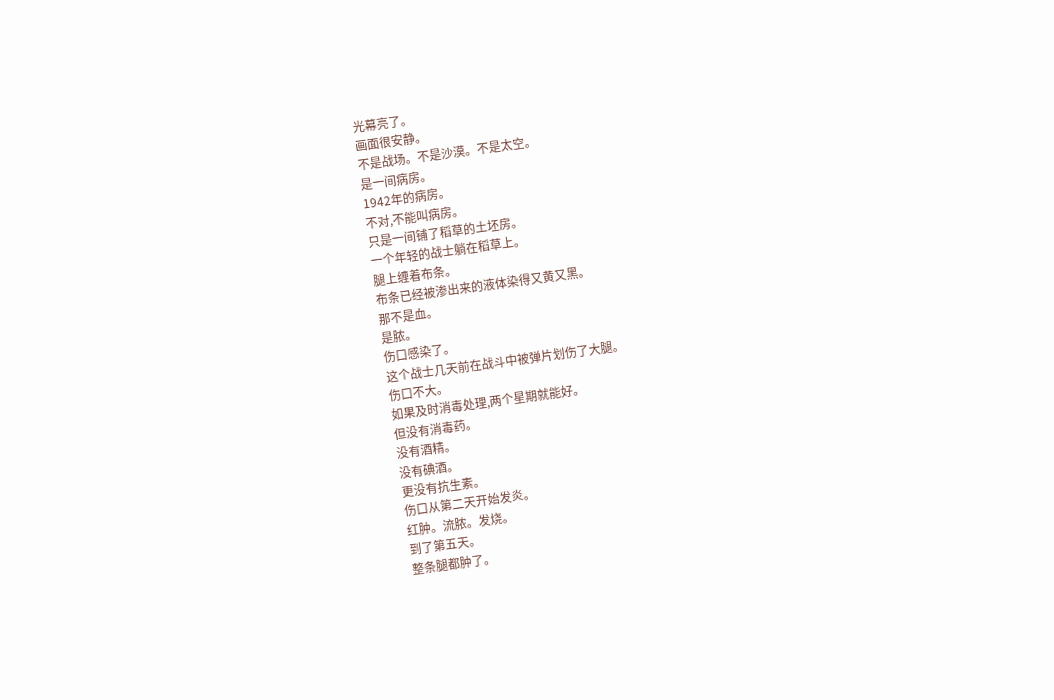光幕亮了。
画面很安静。
不是战场。不是沙漠。不是太空。
是一间病房。
1942年的病房。
不对,不能叫病房。
只是一间铺了稻草的土坯房。
一个年轻的战士躺在稻草上。
腿上缠着布条。
布条已经被渗出来的液体染得又黄又黑。
那不是血。
是脓。
伤口感染了。
这个战士几天前在战斗中被弹片划伤了大腿。
伤口不大。
如果及时消毒处理,两个星期就能好。
但没有消毒药。
没有酒精。
没有碘酒。
更没有抗生素。
伤口从第二天开始发炎。
红肿。流脓。发烧。
到了第五天。
整条腿都肿了。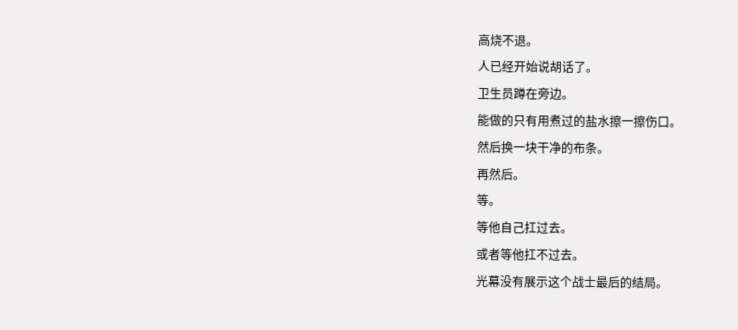高烧不退。
人已经开始说胡话了。
卫生员蹲在旁边。
能做的只有用煮过的盐水擦一擦伤口。
然后换一块干净的布条。
再然后。
等。
等他自己扛过去。
或者等他扛不过去。
光幕没有展示这个战士最后的结局。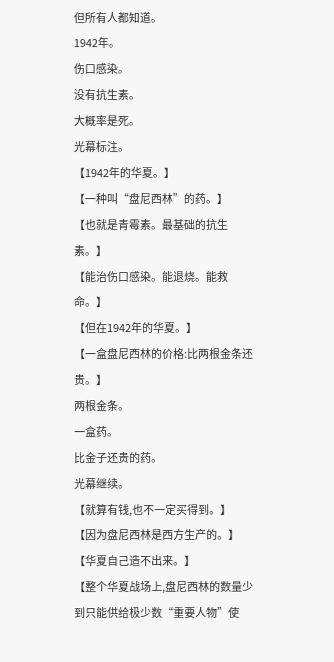但所有人都知道。
1942年。
伤口感染。
没有抗生素。
大概率是死。
光幕标注。
【1942年的华夏。】
【一种叫“盘尼西林”的药。】
【也就是青霉素。最基础的抗生素。】
【能治伤口感染。能退烧。能救命。】
【但在1942年的华夏。】
【一盒盘尼西林的价格:比两根金条还贵。】
两根金条。
一盒药。
比金子还贵的药。
光幕继续。
【就算有钱,也不一定买得到。】
【因为盘尼西林是西方生产的。】
【华夏自己造不出来。】
【整个华夏战场上,盘尼西林的数量少到只能供给极少数“重要人物”使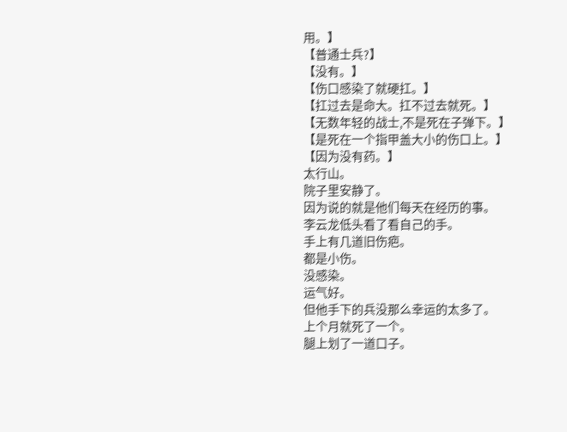用。】
【普通士兵?】
【没有。】
【伤口感染了就硬扛。】
【扛过去是命大。扛不过去就死。】
【无数年轻的战士,不是死在子弹下。】
【是死在一个指甲盖大小的伤口上。】
【因为没有药。】
太行山。
院子里安静了。
因为说的就是他们每天在经历的事。
李云龙低头看了看自己的手。
手上有几道旧伤疤。
都是小伤。
没感染。
运气好。
但他手下的兵没那么幸运的太多了。
上个月就死了一个。
腿上划了一道口子。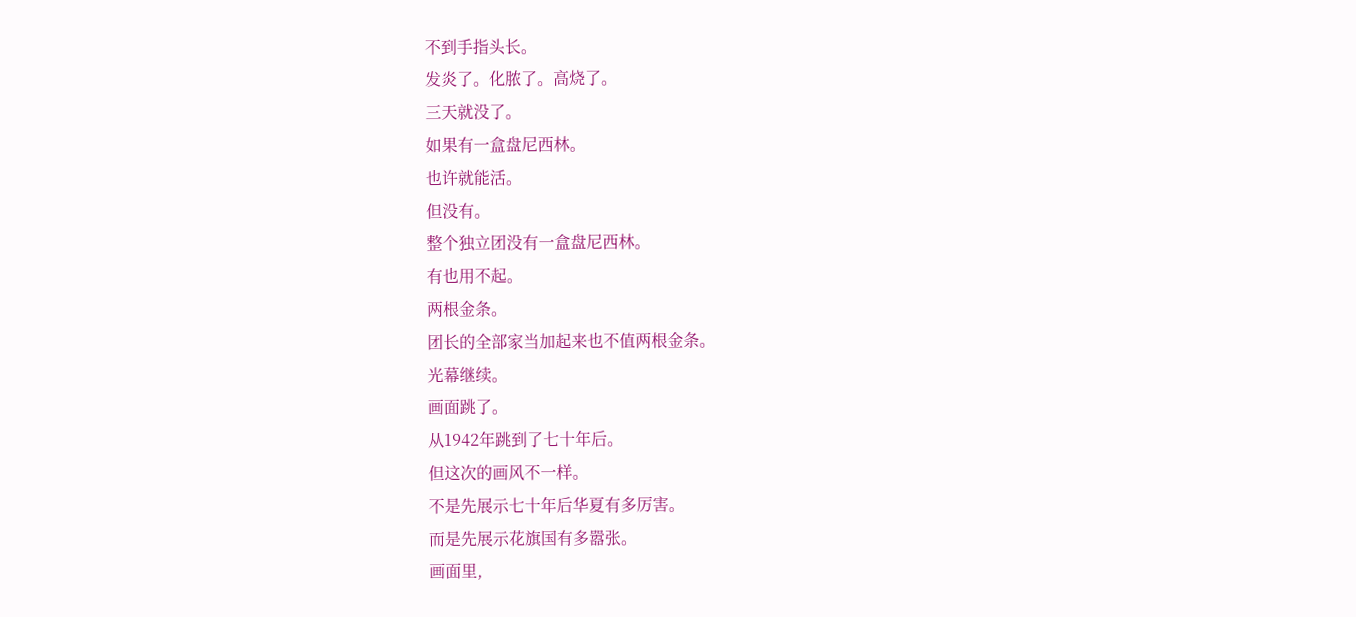不到手指头长。
发炎了。化脓了。高烧了。
三天就没了。
如果有一盒盘尼西林。
也许就能活。
但没有。
整个独立团没有一盒盘尼西林。
有也用不起。
两根金条。
团长的全部家当加起来也不值两根金条。
光幕继续。
画面跳了。
从1942年跳到了七十年后。
但这次的画风不一样。
不是先展示七十年后华夏有多厉害。
而是先展示花旗国有多嚣张。
画面里,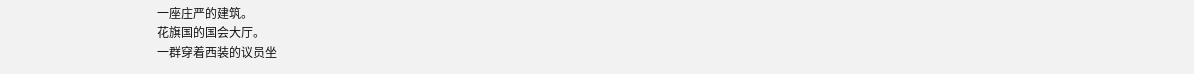一座庄严的建筑。
花旗国的国会大厅。
一群穿着西装的议员坐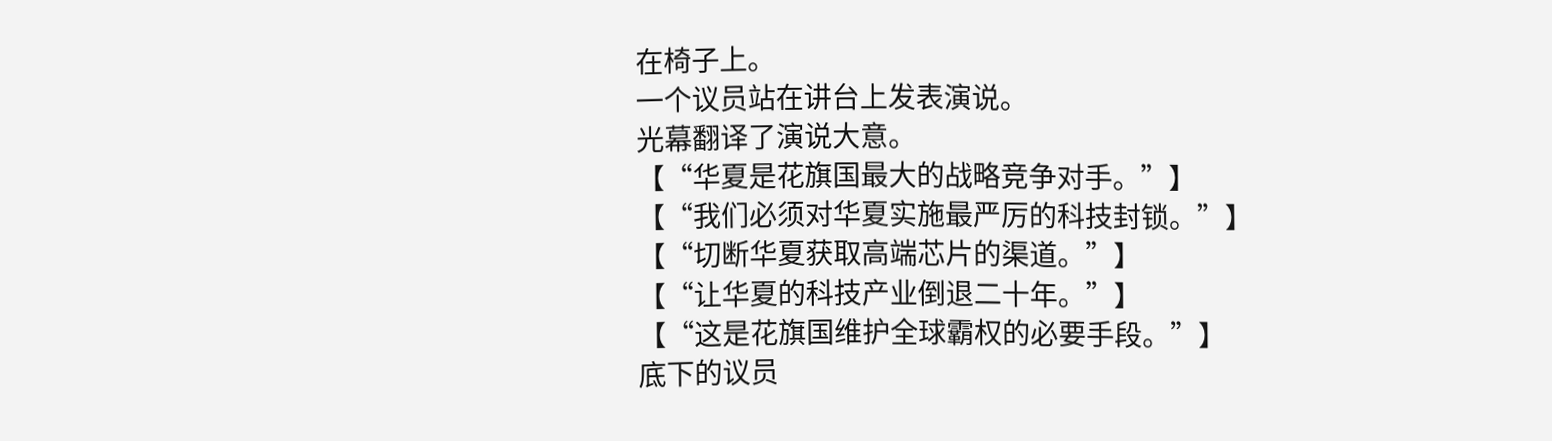在椅子上。
一个议员站在讲台上发表演说。
光幕翻译了演说大意。
【“华夏是花旗国最大的战略竞争对手。”】
【“我们必须对华夏实施最严厉的科技封锁。”】
【“切断华夏获取高端芯片的渠道。”】
【“让华夏的科技产业倒退二十年。”】
【“这是花旗国维护全球霸权的必要手段。”】
底下的议员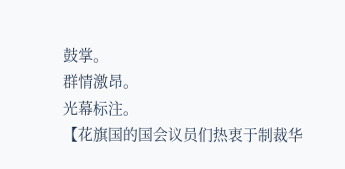鼓掌。
群情激昂。
光幕标注。
【花旗国的国会议员们热衷于制裁华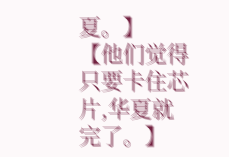夏。】
【他们觉得只要卡住芯片,华夏就完了。】